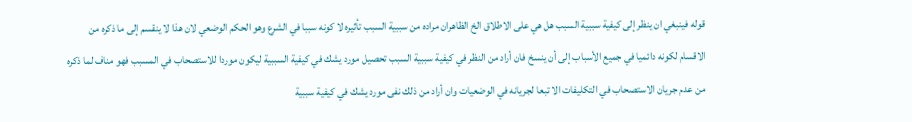قوله فينبغي ان ينظر إلى كيفية سببية السبب هل هي على الاطلاق الخ الظاهران مراده من سببية السبب تأثيره لا كونه سببا في الشرع وهو الحكم الوضعي لان هذا لا ينقسم إلى ما ذكره من الاقسام لكونه دائميا في جميع الأسباب إلى أن ينسخ فان أراد من النظر في كيفية سببية السبب تحصيل مورد يشك في كيفية السببية ليكون موردا للاستصحاب في المسبب فهو مناف لما ذكره من عدم جريان الاستصحاب في التكليفات الا تبعا لجريانه في الوضعيات وان أراد من ذلك نفى مورد يشك في كيفية سببية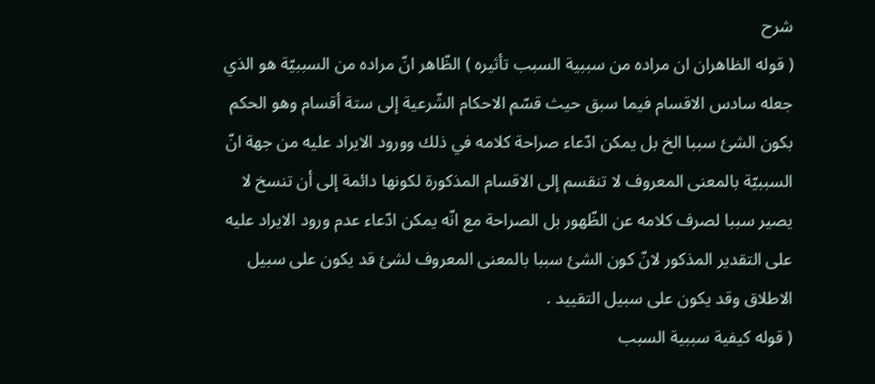شرح
( قوله الظاهران ان مراده من سببية السبب تأثيره ) الظّاهر انّ مراده من السببيّة هو الذي جعله سادس الاقسام فيما سبق حيث قسّم الاحكام الشّرعية إلى ستة أقسام وهو الحكم بكون الشئ سببا الخ بل يمكن ادّعاء صراحة كلامه في ذلك وورود الايراد عليه من جهة انّ السببيّة بالمعنى المعروف لا تنقسم إلى الاقسام المذكورة لكونها دائمة إلى أن تنسخ لا يصير سببا لصرف كلامه عن الظّهور بل الصراحة مع انّه يمكن ادّعاء عدم ورود الايراد عليه على التقدير المذكور لانّ كون الشئ سببا بالمعنى المعروف لشئ قد يكون على سبيل الاطلاق وقد يكون على سبيل التقييد .
( قوله كيفية سببية السبب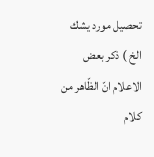تحصيل مورد يشك الخ ) ذكر بعض الاعلام انّ الظّاهر من كلام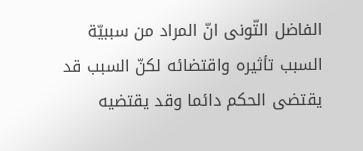الفاضل التّونى انّ المراد من سببيّة السبب تأثيره واقتضائه لكنّ السبب قد يقتضى الحكم دائما وقد يقتضيه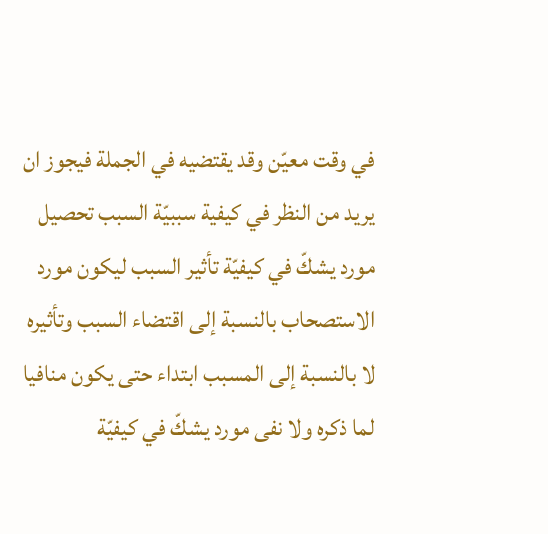في وقت معيّن وقد يقتضيه في الجملة فيجوز ان يريد من النظر في كيفية سببيّة السبب تحصيل مورد يشكّ في كيفيّة تأثير السبب ليكون مورد الاستصحاب بالنسبة إلى اقتضاء السبب وتأثيره لا بالنسبة إلى المسبب ابتداء حتى يكون منافيا لما ذكره ولا نفى مورد يشكّ في كيفيّة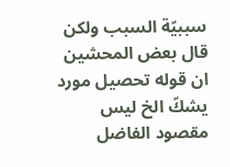سببيّة السبب ولكن قال بعض المحشين ان قوله تحصيل مورد يشكّ الخ ليس مقصود الفاضل